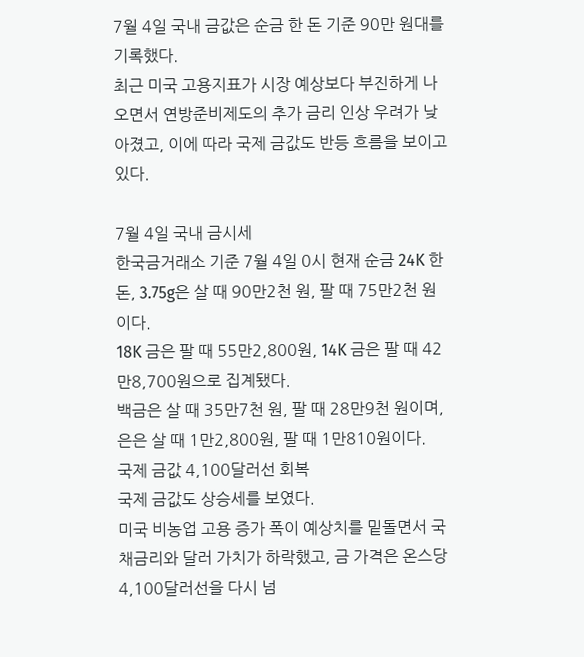7월 4일 국내 금값은 순금 한 돈 기준 90만 원대를 기록했다.
최근 미국 고용지표가 시장 예상보다 부진하게 나오면서 연방준비제도의 추가 금리 인상 우려가 낮아졌고, 이에 따라 국제 금값도 반등 흐름을 보이고 있다.

7월 4일 국내 금시세
한국금거래소 기준 7월 4일 0시 현재 순금 24K 한 돈, 3.75g은 살 때 90만2천 원, 팔 때 75만2천 원이다.
18K 금은 팔 때 55만2,800원, 14K 금은 팔 때 42만8,700원으로 집계됐다.
백금은 살 때 35만7천 원, 팔 때 28만9천 원이며, 은은 살 때 1만2,800원, 팔 때 1만810원이다.
국제 금값 4,100달러선 회복
국제 금값도 상승세를 보였다.
미국 비농업 고용 증가 폭이 예상치를 밑돌면서 국채금리와 달러 가치가 하락했고, 금 가격은 온스당 4,100달러선을 다시 넘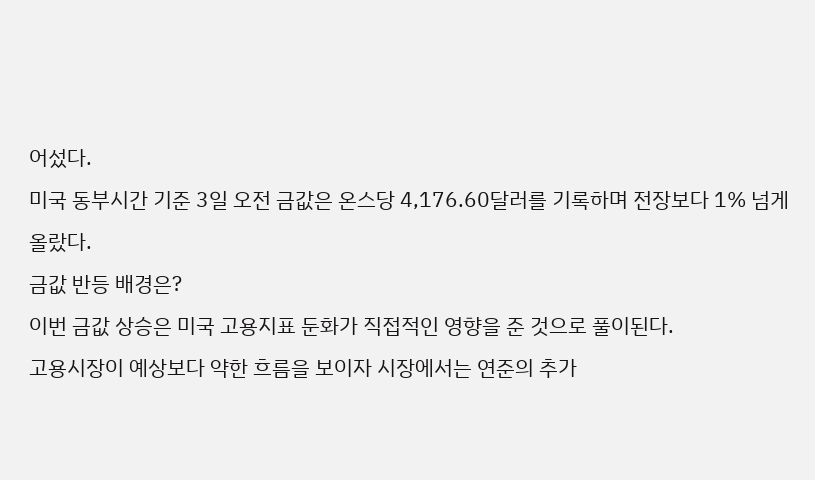어섰다.
미국 동부시간 기준 3일 오전 금값은 온스당 4,176.60달러를 기록하며 전장보다 1% 넘게 올랐다.
금값 반등 배경은?
이번 금값 상승은 미국 고용지표 둔화가 직접적인 영향을 준 것으로 풀이된다.
고용시장이 예상보다 약한 흐름을 보이자 시장에서는 연준의 추가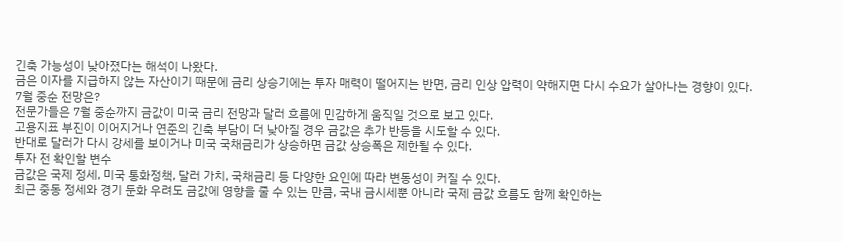긴축 가능성이 낮아졌다는 해석이 나왔다.
금은 이자를 지급하지 않는 자산이기 때문에 금리 상승기에는 투자 매력이 떨어지는 반면, 금리 인상 압력이 약해지면 다시 수요가 살아나는 경향이 있다.
7월 중순 전망은?
전문가들은 7월 중순까지 금값이 미국 금리 전망과 달러 흐름에 민감하게 움직일 것으로 보고 있다.
고용지표 부진이 이어지거나 연준의 긴축 부담이 더 낮아질 경우 금값은 추가 반등을 시도할 수 있다.
반대로 달러가 다시 강세를 보이거나 미국 국채금리가 상승하면 금값 상승폭은 제한될 수 있다.
투자 전 확인할 변수
금값은 국제 정세, 미국 통화정책, 달러 가치, 국채금리 등 다양한 요인에 따라 변동성이 커질 수 있다.
최근 중동 정세와 경기 둔화 우려도 금값에 영향을 줄 수 있는 만큼, 국내 금시세뿐 아니라 국제 금값 흐름도 함께 확인하는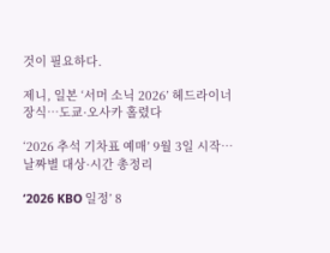것이 필요하다.

제니, 일본 ‘서머 소닉 2026’ 헤드라이너 장식…도쿄·오사카 홀렸다

‘2026 추석 기차표 예매’ 9월 3일 시작…날짜별 대상·시간 총정리

‘2026 KBO 일정’ 8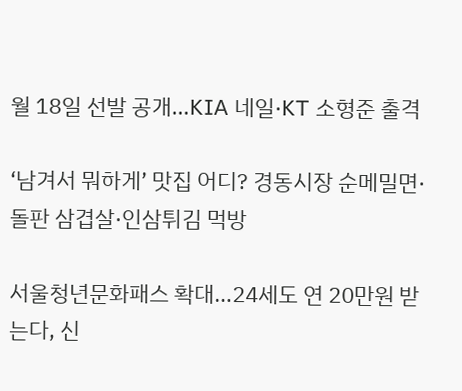월 18일 선발 공개…KIA 네일·KT 소형준 출격

‘남겨서 뭐하게’ 맛집 어디? 경동시장 순메밀면·돌판 삼겹살·인삼튀김 먹방

서울청년문화패스 확대…24세도 연 20만원 받는다, 신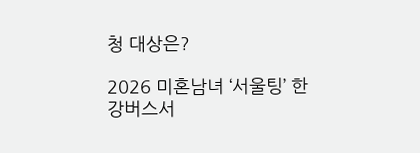청 대상은?

2026 미혼남녀 ‘서울팅’ 한강버스서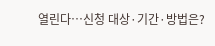열린다…신청 대상·기간·방법은?